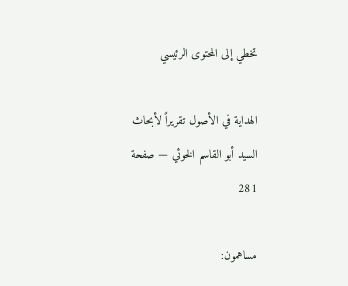تخطي إلى المحتوى الرئيسي

الهداية في الأصول تقريراً لأبحاث السيد أبو القاسم الخوئي — صفحة 281

مساهمون: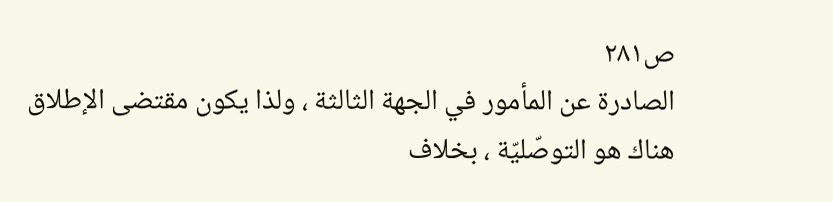ص٢٨١
الصادرة عن المأمور في الجهة الثالثة ، ولذا يكون مقتضى الإطلاق هناك هو التوصّليّة ، بخلاف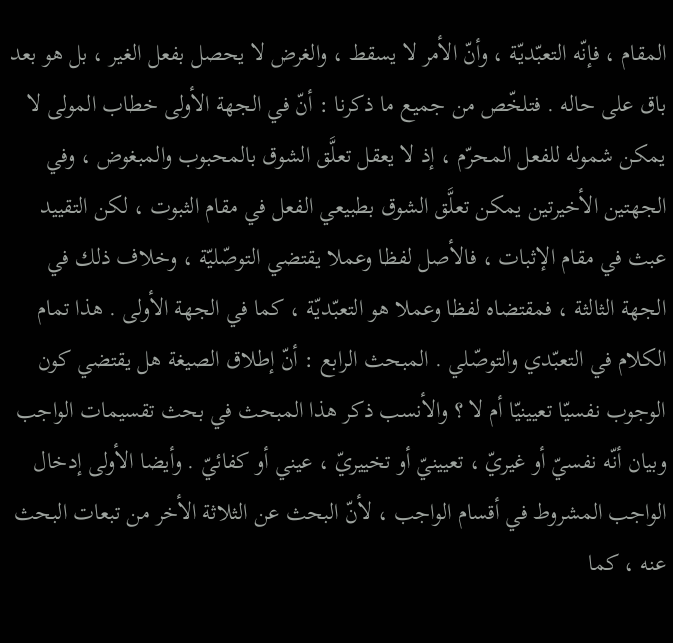المقام ، فإنّه التعبّديّة ، وأنّ الأمر لا يسقط ، والغرض لا يحصل بفعل الغير ، بل هو بعد باق على حاله . فتلخّص من جميع ما ذكرنا : أنّ في الجهة الأولى خطاب المولى لا يمكن شموله للفعل المحرّم ، إذ لا يعقل تعلَّق الشوق بالمحبوب والمبغوض ، وفي الجهتين الأخيرتين يمكن تعلَّق الشوق بطبيعي الفعل في مقام الثبوت ، لكن التقييد عبث في مقام الإثبات ، فالأصل لفظا وعملا يقتضي التوصّليّة ، وخلاف ذلك في الجهة الثالثة ، فمقتضاه لفظا وعملا هو التعبّديّة ، كما في الجهة الأولى . هذا تمام الكلام في التعبّدي والتوصّلي . المبحث الرابع : أنّ إطلاق الصيغة هل يقتضي كون الوجوب نفسيّا تعيينيّا أم لا ؟ والأنسب ذكر هذا المبحث في بحث تقسيمات الواجب وبيان أنّه نفسيّ أو غيريّ ، تعيينيّ أو تخييريّ ، عيني أو كفائيّ . وأيضا الأولى إدخال الواجب المشروط في أقسام الواجب ، لأنّ البحث عن الثلاثة الأخر من تبعات البحث عنه ، كما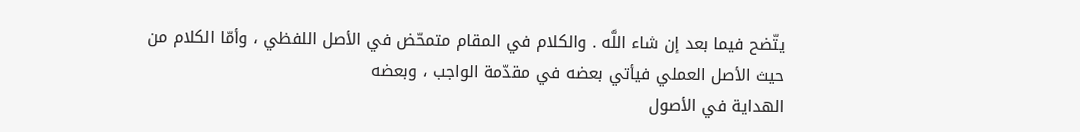يتّضح فيما بعد إن شاء اللَّه . والكلام في المقام متمحّض في الأصل اللفظي ، وأمّا الكلام من حيث الأصل العملي فيأتي بعضه في مقدّمة الواجب ، وبعضه
الهداية في الأصول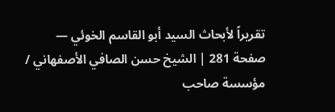تقريراً لأبحاث السيد أبو القاسم الخوئي — صفحة 281 | الشيخ حسن الصافي الأصفهاني / مؤسسة صاحب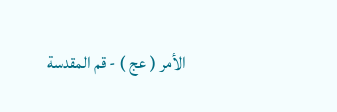الأمر ( عج ) - قم المقدسة